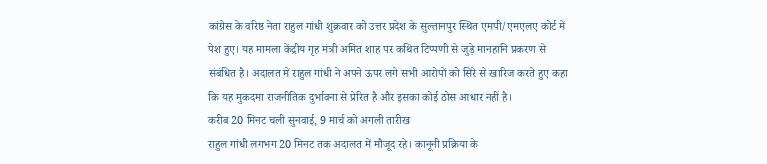कांग्रेस के वरिष्ठ नेता राहुल गांधी शुक्रवार को उत्तर प्रदेश के सुल्तानपुर स्थित एमपी/एमएलए कोर्ट में पेश हुए। यह मामला केंद्रीय गृह मंत्री अमित शाह पर कथित टिप्पणी से जुड़े मानहानि प्रकरण से संबंधित है। अदालत में राहुल गांधी ने अपने ऊपर लगे सभी आरोपों को सिरे से खारिज करते हुए कहा कि यह मुकदमा राजनीतिक दुर्भावना से प्रेरित है और इसका कोई ठोस आधार नहीं है।
करीब 20 मिनट चली सुनवाई, 9 मार्च को अगली तारीख
राहुल गांधी लगभग 20 मिनट तक अदालत में मौजूद रहे। कानूनी प्रक्रिया के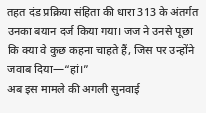तहत दंड प्रक्रिया संहिता की धारा 313 के अंतर्गत उनका बयान दर्ज किया गया। जज ने उनसे पूछा कि क्या वे कुछ कहना चाहते हैं, जिस पर उन्होंने जवाब दिया—“हां।”
अब इस मामले की अगली सुनवाई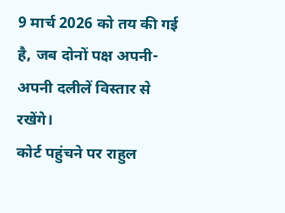9 मार्च 2026 को तय की गई है, जब दोनों पक्ष अपनी-अपनी दलीलें विस्तार से रखेंगे।
कोर्ट पहुंचने पर राहुल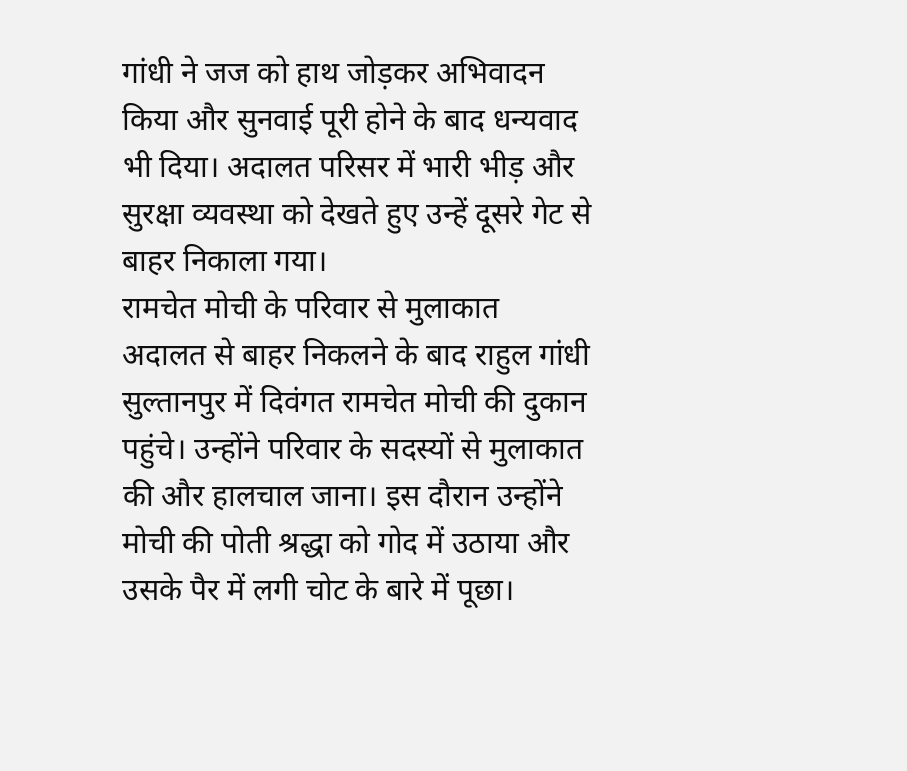गांधी ने जज को हाथ जोड़कर अभिवादन किया और सुनवाई पूरी होने के बाद धन्यवाद भी दिया। अदालत परिसर में भारी भीड़ और सुरक्षा व्यवस्था को देखते हुए उन्हें दूसरे गेट से बाहर निकाला गया।
रामचेत मोची के परिवार से मुलाकात
अदालत से बाहर निकलने के बाद राहुल गांधी सुल्तानपुर में दिवंगत रामचेत मोची की दुकान पहुंचे। उन्होंने परिवार के सदस्यों से मुलाकात की और हालचाल जाना। इस दौरान उन्होंने मोची की पोती श्रद्धा को गोद में उठाया और उसके पैर में लगी चोट के बारे में पूछा।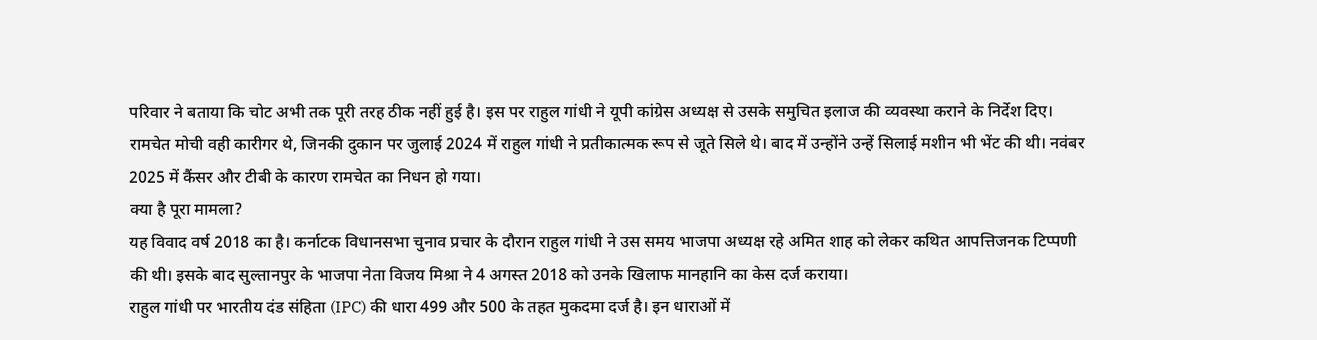परिवार ने बताया कि चोट अभी तक पूरी तरह ठीक नहीं हुई है। इस पर राहुल गांधी ने यूपी कांग्रेस अध्यक्ष से उसके समुचित इलाज की व्यवस्था कराने के निर्देश दिए।
रामचेत मोची वही कारीगर थे, जिनकी दुकान पर जुलाई 2024 में राहुल गांधी ने प्रतीकात्मक रूप से जूते सिले थे। बाद में उन्होंने उन्हें सिलाई मशीन भी भेंट की थी। नवंबर 2025 में कैंसर और टीबी के कारण रामचेत का निधन हो गया।
क्या है पूरा मामला?
यह विवाद वर्ष 2018 का है। कर्नाटक विधानसभा चुनाव प्रचार के दौरान राहुल गांधी ने उस समय भाजपा अध्यक्ष रहे अमित शाह को लेकर कथित आपत्तिजनक टिप्पणी की थी। इसके बाद सुल्तानपुर के भाजपा नेता विजय मिश्रा ने 4 अगस्त 2018 को उनके खिलाफ मानहानि का केस दर्ज कराया।
राहुल गांधी पर भारतीय दंड संहिता (IPC) की धारा 499 और 500 के तहत मुकदमा दर्ज है। इन धाराओं में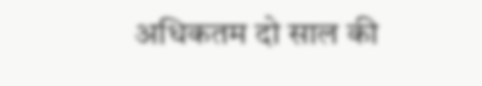अधिकतम दो साल की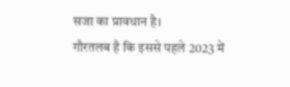सजा का प्रावधान है।
गौरतलब है कि इससे पहले 2023 में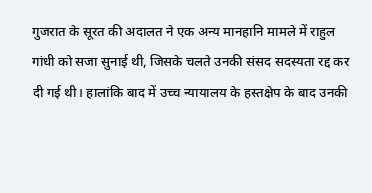गुजरात के सूरत की अदालत ने एक अन्य मानहानि मामले में राहुल गांधी को सजा सुनाई थी, जिसके चलते उनकी संसद सदस्यता रद्द कर दी गई थी। हालांकि बाद में उच्च न्यायालय के हस्तक्षेप के बाद उनकी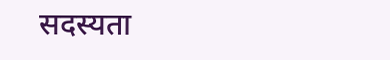सदस्यता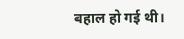बहाल हो गई थी।